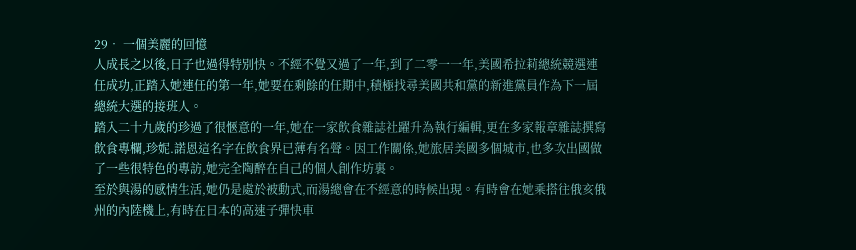29‧ 一個美麗的回憶
人成長之以後,日子也過得特別快。不經不覺又過了一年,到了二零一一年,美國希拉莉總統競選連任成功,正踏入她連任的第一年,她要在剩餘的任期中,積極找尋美國共和黨的新進黨員作為下一屆總統大選的接班人。
踏入二十九歲的珍過了很愜意的一年,她在一家飲食雜誌社躍升為執行編輯,更在多家報章雜誌撰寫飲食專欄,珍妮.諾恩這名字在飲食界已薄有名聲。因工作關係,她旅居美國多個城市,也多次出國做了一些很特色的專訪,她完全陶醉在自己的個人創作坊裏。
至於與湯的感情生活,她仍是處於被動式,而湯總會在不經意的時候出現。有時會在她乘搭往俄亥俄州的內陸機上,有時在日本的高速子彈快車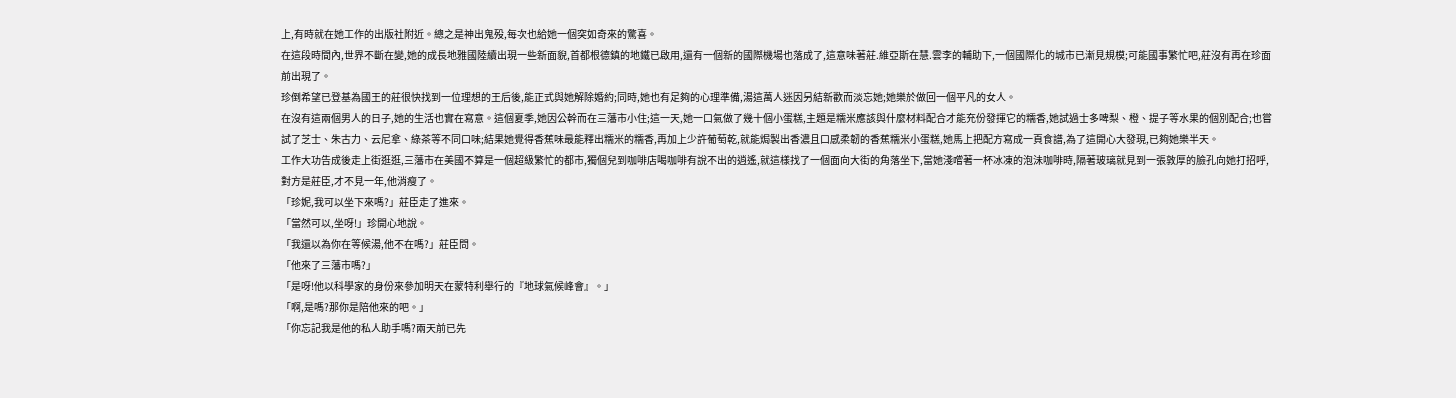上,有時就在她工作的出版社附近。總之是神出鬼殁,每次也給她一個突如奇來的驚喜。
在這段時間內,世界不斷在變,她的成長地雅國陸續出現一些新面貎,首都根德鎮的地鐵已啟用,還有一個新的國際機場也落成了,這意味著莊.維亞斯在慧.雲李的輔助下,一個國際化的城市已漸見規模;可能國事繁忙吧,莊沒有再在珍面前出現了。
珍倒希望已登基為國王的莊很快找到一位理想的王后後,能正式與她解除婚約;同時,她也有足夠的心理準備,湯這萬人迷因另結新歡而淡忘她;她樂於做回一個平凡的女人。
在沒有這兩個男人的日子,她的生活也實在寫意。這個夏季,她因公幹而在三藩市小住;這一天,她一口氣做了幾十個小蛋糕,主題是糯米應該與什麼材料配合才能充份發揮它的糯香,她試過士多啤梨、橙、提子等水果的個別配合;也嘗試了芝士、朱古力、云尼拿、綠茶等不同口味;結果她覺得香蕉味最能釋出糯米的糯香,再加上少許葡萄乾,就能焗製出香濃且口感柔韌的香蕉糯米小蛋糕,她馬上把配方寫成一頁食譜,為了這開心大發現,已夠她樂半天。
工作大功告成後走上街逛逛,三藩市在美國不算是一個超級繁忙的都市,獨個兒到咖啡店喝咖啡有說不出的逍遙,就這樣找了一個面向大街的角落坐下,當她淺嚐著一杯冰凍的泡沬咖啡時,隔著玻璃就見到一張敦厚的臉孔向她打招呼,對方是莊臣,才不見一年,他消瘦了。
「珍妮,我可以坐下來嗎?」莊臣走了進來。
「當然可以,坐呀!」珍開心地說。
「我還以為你在等候湯,他不在嗎?」莊臣問。
「他來了三藩市嗎?」
「是呀!他以科學家的身份來參加明天在蒙特利舉行的『地球氣候峰會』。」
「啊,是嗎?那你是陪他來的吧。」
「你忘記我是他的私人助手嗎?兩天前已先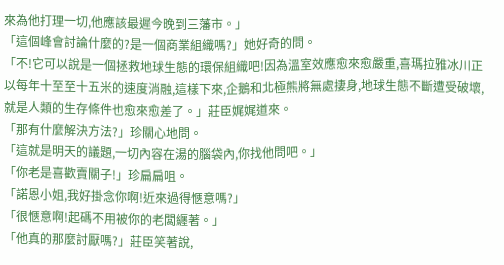來為他打理一切,他應該最遲今晚到三藩市。」
「這個峰會討論什麼的?是一個商業組織嗎?」她好奇的問。
「不!它可以說是一個拯救地球生態的環保組織吧!因為溫室效應愈來愈嚴重,喜瑪拉雅冰川正以每年十至至十五米的速度消融,這樣下來,企鵝和北極熊將無處捿身,地球生態不斷遭受破壞,就是人類的生存條件也愈來愈差了。」莊臣娓娓道來。
「那有什麼解決方法?」珍關心地問。
「這就是明天的議題,一切內容在湯的腦袋內,你找他問吧。」
「你老是喜歡賣關子!」珍扁扁咀。
「諾恩小姐,我好掛念你啊!近來過得愜意嗎?」
「很愜意啊!起碼不用被你的老闆纒著。」
「他真的那麼討厭嗎?」莊臣笑著說,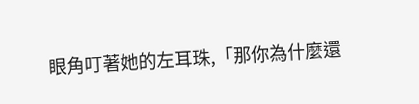眼角叮著她的左耳珠,「那你為什麼還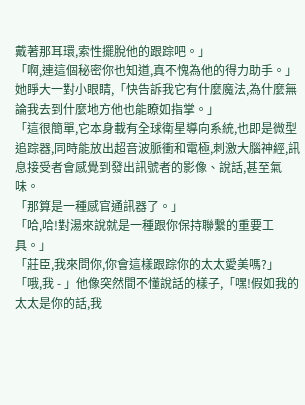戴著那耳環,索性擺脫他的跟踪吧。」
「啊,連這個秘密你也知道,真不愧為他的得力助手。」她睜大一對小眼睛,「快告訴我它有什麼魔法,為什麼無論我去到什麼地方他也能瞭如指掌。」
「這很簡單,它本身載有全球衛星導向系統,也即是微型追踪器,同時能放出超音波脈衝和電極,刺激大腦神經,訊息接受者會感覺到發出訊號者的影像、說話,甚至氣味。
「那算是一種感官通訊器了。」
「哈,哈!對湯來說就是一種跟你保持聯繫的重要工具。」
「莊臣,我來問你,你會這樣跟踪你的太太愛美嗎?」
「哦,我 - 」他像突然間不懂說話的樣子,「嘿!假如我的太太是你的話,我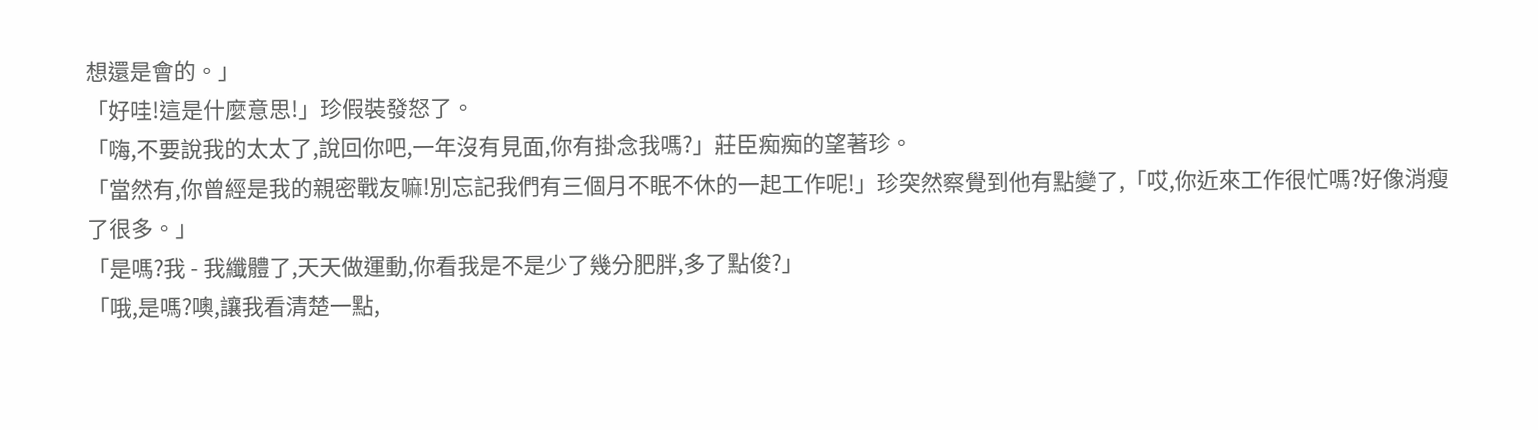想還是會的。」
「好哇!這是什麼意思!」珍假裝發怒了。
「嗨,不要說我的太太了,說回你吧,一年沒有見面,你有掛念我嗎?」莊臣痴痴的望著珍。
「當然有,你曾經是我的親密戰友嘛!別忘記我們有三個月不眠不休的一起工作呢!」珍突然察覺到他有點變了,「哎,你近來工作很忙嗎?好像消瘦了很多。」
「是嗎?我 - 我纖體了,天天做運動,你看我是不是少了幾分肥胖,多了點俊?」
「哦,是嗎?噢,讓我看清楚一點,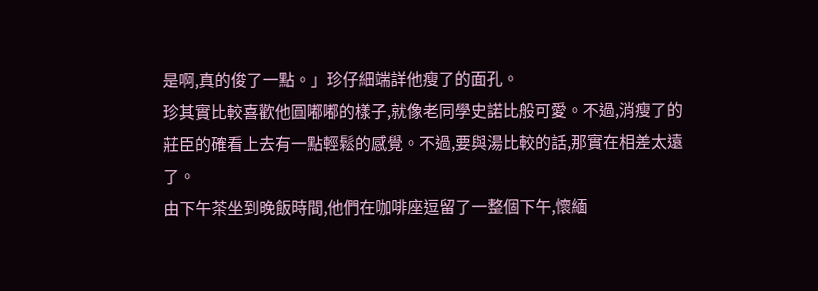是啊,真的俊了一點。」珍仔細端詳他瘦了的面孔。
珍其實比較喜歡他圓嘟嘟的樣子,就像老同學史諾比般可愛。不過,消瘦了的莊臣的確看上去有一點輕鬆的感覺。不過,要與湯比較的話,那實在相差太遠了。
由下午茶坐到晚飯時間,他們在咖啡座逗留了一整個下午,懷緬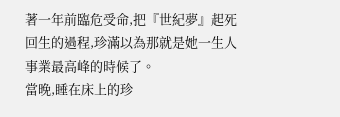著一年前臨危受命,把『世紀夢』起死回生的過程,珍滿以為那就是她一生人事業最高峰的時候了。
當晚,睡在床上的珍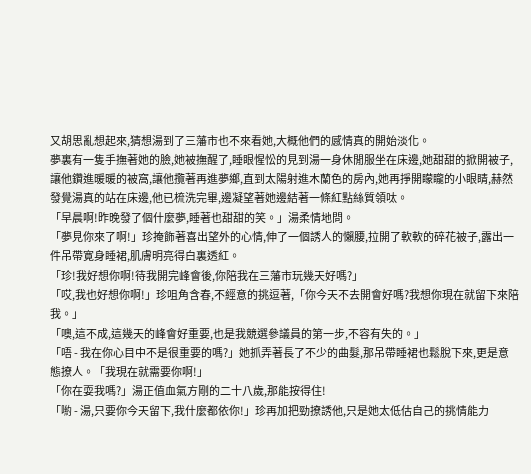又胡思亂想起來,猜想湯到了三藩市也不來看她,大概他們的感情真的開始淡化。
夢裏有一隻手撫著她的臉,她被撫醒了,睡眼惺忪的見到湯一身休閒服坐在床邊,她甜甜的掀開被子,讓他鑽進暖暖的被窩,讓他攬著再進夢鄉,直到太陽射進木蘭色的房內,她再掙開矇矓的小眼睛,赫然發覺湯真的站在床邊,他已梳洗完畢,邊凝望著她邊結著一條紅點絲質領呔。
「早晨啊!昨晚發了個什麼夢,睡著也甜甜的笑。」湯柔情地問。
「夢見你來了啊!」珍掩飾著喜出望外的心情,伸了一個誘人的懶腰,拉開了軟軟的碎花被子,露出一件吊帶寛身睡裙,肌膚明亮得白裏透紅。
「珍!我好想你啊!待我開完峰會後,你陪我在三藩市玩幾天好嗎?」
「哎,我也好想你啊!」珍咀角含春,不經意的挑逗著,「你今天不去開會好嗎?我想你現在就留下來陪我。」
「噢,這不成,這幾天的峰會好重要,也是我競選參議員的第一步,不容有失的。」
「唔 - 我在你心目中不是很重要的嗎?」她抓弄著長了不少的曲髮,那吊帶睡裙也鬆脫下來,更是意態撩人。「我現在就需要你啊!」
「你在耍我嗎?」湯正值血氣方剛的二十八歲,那能按得住!
「喲 - 湯,只要你今天留下,我什麼都依你!」珍再加把勁撩誘他,只是她太低估自己的挑情能力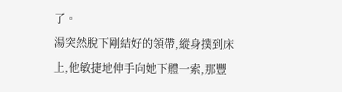了。
湯突然脫下剛結好的領帶,縱身撲到床上,他敏捷地伸手向她下體一索,那豐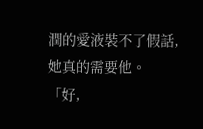潤的愛液裝不了假話,她真的需要他。
「好,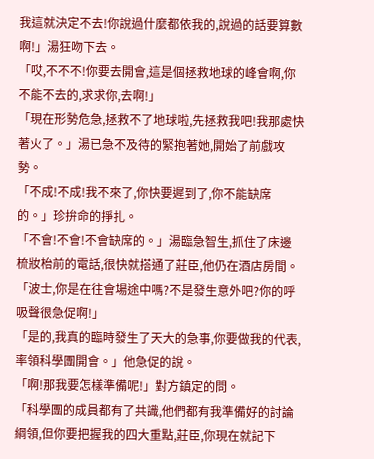我這就決定不去!你說過什麼都依我的,說過的話要算數啊!」湯狂吻下去。
「哎,不不不!你要去開會,這是個拯救地球的峰會啊,你不能不去的,求求你,去啊!」
「現在形勢危急,拯救不了地球啦,先拯救我吧!我那處快著火了。」湯已急不及待的緊抱著她,開始了前戲攻勢。
「不成!不成!我不來了,你快要遲到了,你不能缺席的。」珍拚命的掙扎。
「不會!不會!不會缺席的。」湯臨急智生,抓住了床邊梳妝枱前的電話,很快就搭通了莊臣,他仍在酒店房間。
「波士,你是在往會場途中嗎?不是發生意外吧?你的呼吸聲很急促啊!」
「是的,我真的臨時發生了天大的急事,你要做我的代表,率領科學團開會。」他急促的說。
「啊!那我要怎樣準備呢!」對方鎮定的問。
「科學團的成員都有了共識,他們都有我準備好的討論綱領,但你要把握我的四大重點,莊臣,你現在就記下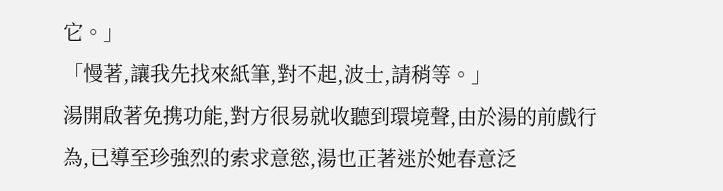它。」
「慢著,讓我先找來紙筆,對不起,波士,請稍等。」
湯開啟著免携功能,對方很易就收聽到環境聲,由於湯的前戲行為,已導至珍強烈的索求意慾,湯也正著迷於她春意泛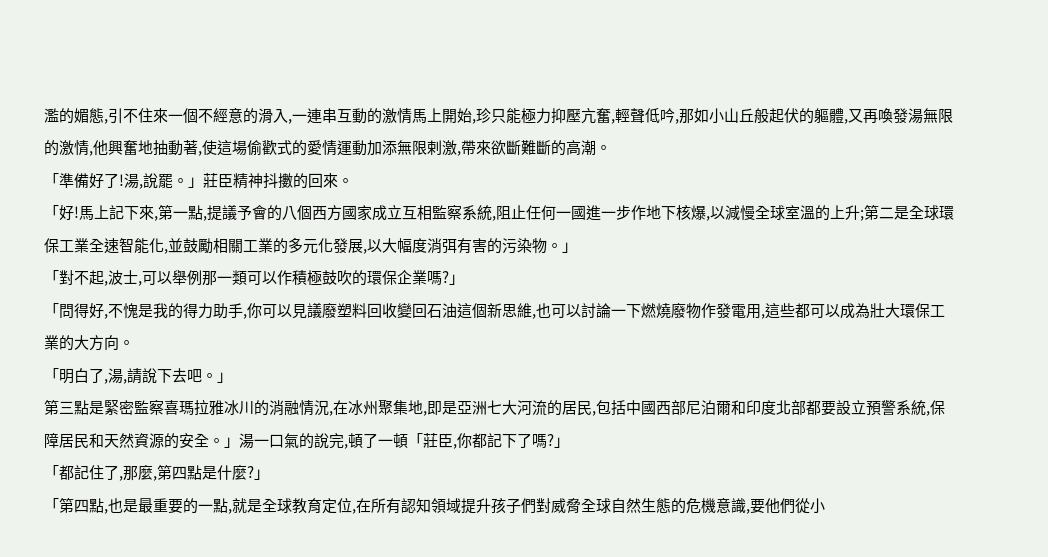濫的媚態,引不住來一個不經意的滑入,一連串互動的激情馬上開始,珍只能極力抑壓亢奮,輕聲低吟,那如小山丘般起伏的軀體,又再喚發湯無限的激情,他興奮地抽動著,使這場偷歡式的愛情運動加添無限剌激,帶來欲斷難斷的高潮。
「準備好了!湯,說罷。」莊臣精神抖擻的回來。
「好!馬上記下來,第一點,提議予會的八個西方國家成立互相監察系統,阻止任何一國進一步作地下核爆,以減慢全球室溫的上升;第二是全球環保工業全速智能化,並鼓勵相關工業的多元化發展,以大幅度消弭有害的污染物。」
「對不起,波士,可以舉例那一類可以作積極鼓吹的環保企業嗎?」
「問得好,不愧是我的得力助手,你可以見議廢塑料回收變回石油這個新思維,也可以討論一下燃燒廢物作發電用,這些都可以成為壯大環保工業的大方向。
「明白了,湯,請說下去吧。」
第三點是緊密監察喜瑪拉雅冰川的消融情況,在冰州聚集地,即是亞洲七大河流的居民,包括中國西部尼泊爾和印度北部都要設立預警系統,保障居民和天然資源的安全。」湯一口氣的說完,頓了一頓「莊臣,你都記下了嗎?」
「都記住了,那麼,第四點是什麼?」
「第四點,也是最重要的一點,就是全球教育定位,在所有認知領域提升孩子們對威脅全球自然生態的危機意識,要他們從小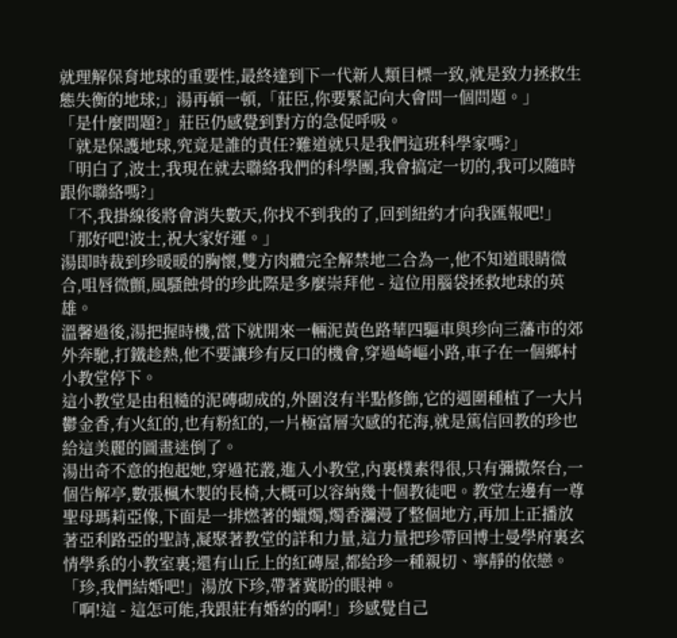就理解保育地球的重要性,最終達到下一代新人類目標一致,就是致力拯救生態失衡的地球;」湯再頓一頓,「莊臣,你要緊記向大會問一個問題。」
「是什麼問題?」莊臣仍感覺到對方的急促呼吸。
「就是保護地球,究竟是誰的責任?難道就只是我們這班科學家嗎?」
「明白了,波士,我現在就去聯絡我們的科學團,我會搞定一切的,我可以隨時跟你聯絡嗎?」
「不,我掛線後將會消失數天,你找不到我的了,回到紐約才向我匯報吧!」
「那好吧!波士,祝大家好運。」
湯即時裁到珍暖暖的胸懷,雙方肉體完全解禁地二合為一,他不知道眼睛微合,咀唇微顫,風騷蝕骨的珍此際是多麼崇拜他 - 這位用腦袋拯救地球的英雄。
溫馨過後,湯把握時機,當下就開來一輛泥黃色路華四驅車與珍向三藩市的郊外奔馳,打鐵趁熱,他不要讓珍有反口的機會,穿過崎嶇小路,車子在一個鄉村小教堂停下。
這小教堂是由租糙的泥磚砌成的,外圍沒有半點修飾,它的週圍種植了一大片鬱金香,有火紅的,也有粉紅的,一片極富層次感的花海,就是篤信回教的珍也給這美麗的圖畫迷倒了。
湯出奇不意的抱起她,穿過花叢,進入小教堂,內裏樸素得很,只有彌撒祭台,一個告解亭,數張楓木製的長椅,大概可以容納幾十個教徒吧。教堂左邊有一尊聖母瑪莉亞像,下面是一排燃著的蠟燭,燭香瀰漫了整個地方,再加上正播放著亞利路亞的聖詩,凝聚著教堂的詳和力量,這力量把珍帶回博士曼學府裏玄情學系的小教室裏;還有山丘上的紅磚屋,都給珍一種親切、寧靜的依戀。
「珍,我們結婚吧!」湯放下珍,帶著冀盼的眼神。
「啊!這 - 這怎可能,我跟莊有婚約的啊!」珍感覺自己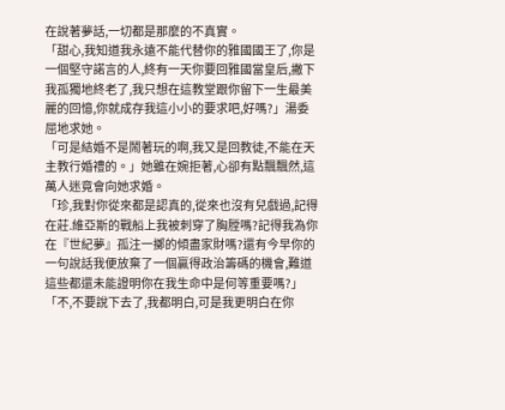在說著夢話,一切都是那麼的不真實。
「甜心,我知道我永遠不能代替你的雅國國王了,你是一個堅守諾言的人,終有一天你要回雅國當皇后,撇下我孤獨地終老了,我只想在這教堂跟你留下一生最美麗的回憶,你就成存我這小小的要求吧,好嗎?」湯委屈地求她。
「可是結婚不是鬧著玩的啊,我又是回教徒,不能在天主教行婚禮的。」她雖在婉拒著,心卻有點飄飄然,這萬人迷竟會向她求婚。
「珍,我對你從來都是認真的,從來也沒有兒戲過,記得在莊.維亞斯的戰船上我被刺穿了胸膛嗎?記得我為你在『世紀夢』孤注一擲的傾盡家財嗎?還有今早你的一句說話我便放棄了一個贏得政治籌碼的機會,難道這些都還未能證明你在我生命中是何等重要嗎?」
「不,不要說下去了,我都明白,可是我更明白在你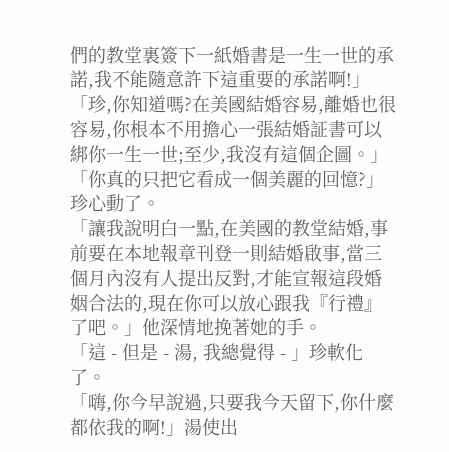們的教堂裏簽下一紙婚書是一生一世的承諾,我不能隨意許下這重要的承諾啊!」
「珍,你知道嗎?在美國結婚容易,離婚也很容易,你根本不用擔心一張結婚証書可以綁你一生一世;至少,我沒有這個企圖。」
「你真的只把它看成一個美麗的回憶?」珍心動了。
「讓我說明白一點,在美國的教堂結婚,事前要在本地報章刊登一則結婚啟事,當三個月內沒有人提出反對,才能宣報這段婚姻合法的,現在你可以放心跟我『行禮』了吧。」他深情地挽著她的手。
「這 - 但是 - 湯, 我總覺得 - 」珍軟化了。
「嗨,你今早說過,只要我今天留下,你什麼都依我的啊!」湯使出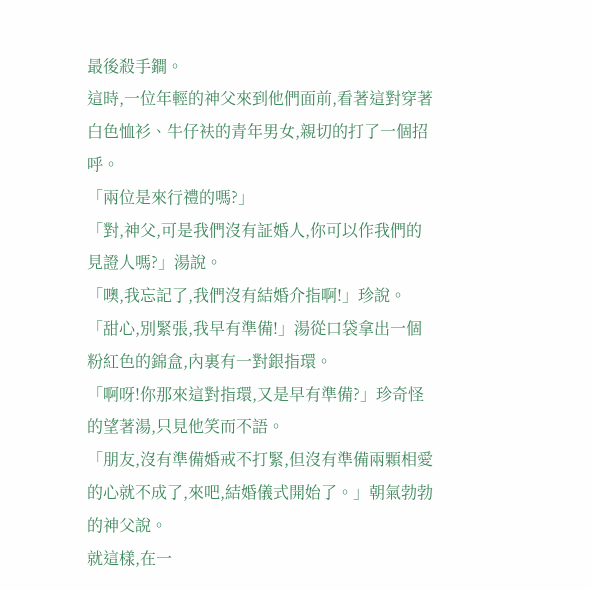最後殺手鐧。
這時,一位年輕的神父來到他們面前,看著這對穿著白色恤衫、牛仔衭的青年男女,親切的打了一個招呼。
「兩位是來行禮的嗎?」
「對,神父,可是我們沒有証婚人,你可以作我們的見證人嗎?」湯說。
「噢,我忘記了,我們沒有結婚介指啊!」珍說。
「甜心,別緊張,我早有準備!」湯從口袋拿出一個粉紅色的錦盒,內裏有一對銀指環。
「啊呀!你那來這對指環,又是早有準備?」珍奇怪的望著湯,只見他笑而不語。
「朋友,沒有準備婚戒不打緊,但沒有準備兩顆相愛的心就不成了,來吧,結婚儀式開始了。」朝氣勃勃的神父說。
就這樣,在一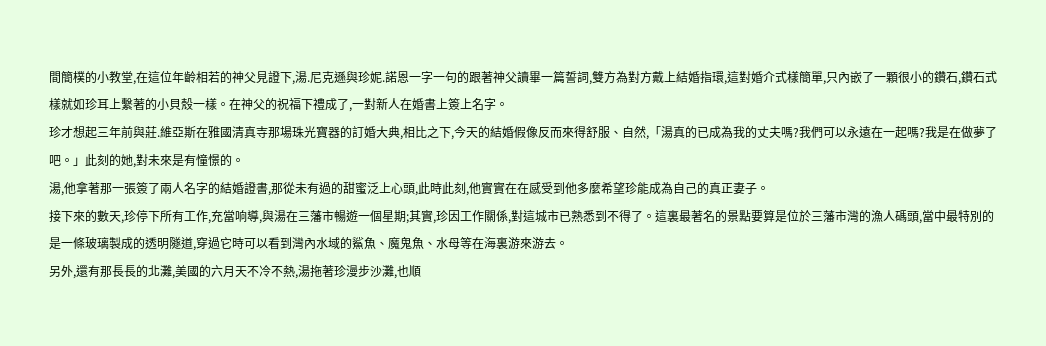間簡樸的小教堂,在這位年齡相若的神父見證下,湯.尼克遜與珍妮.諾恩一字一句的跟著神父讀畢一篇誓詞,雙方為對方戴上結婚指環,這對婚介式樣簡單,只內嵌了一顆很小的鑽石,鑽石式樣就如珍耳上繫著的小貝殼一樣。在神父的祝福下禮成了,一對新人在婚書上簽上名字。
珍才想起三年前與莊.維亞斯在雅國清真寺那場珠光寶器的訂婚大典,相比之下,今天的結婚假像反而來得舒服、自然,「湯真的已成為我的丈夫嗎?我們可以永遠在一起嗎?我是在做夢了吧。」此刻的她,對未來是有憧憬的。
湯,他拿著那一張簽了兩人名字的結婚證書,那從未有過的甜蜜泛上心頭,此時此刻,他實實在在感受到他多麼希望珍能成為自己的真正妻子。
接下來的數天,珍停下所有工作,充當响導,與湯在三藩市暢遊一個星期;其實,珍因工作關係,對這城市已熟悉到不得了。這裏最著名的景點要算是位於三藩市灣的漁人碼頭,當中最特別的是一條玻璃製成的透明隧道,穿過它時可以看到灣內水域的鯊魚、魔鬼魚、水母等在海裏游來游去。
另外,還有那長長的北灘,美國的六月天不冷不熱,湯拖著珍漫步沙灘,也順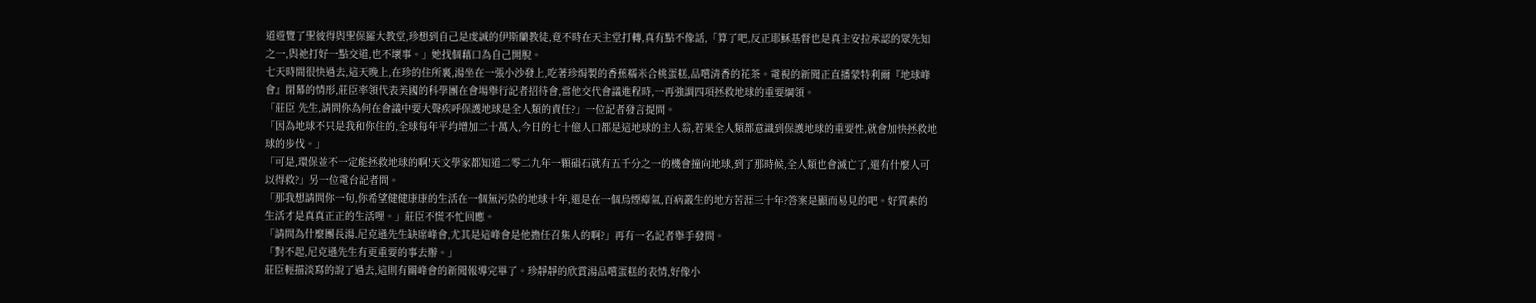道遊覽了聖彼得與聖保羅大教堂,珍想到自己是虔誠的伊斯蘭教徒,竟不時在天主堂打轉,真有點不像話,「算了吧,反正耶穌基督也是真主安拉承認的眾先知之一,與祂打好一點交道,也不壞事。」她找個藉口為自己開脫。
七天時間很快過去,這天晚上,在珍的住所裏,湯坐在一張小沙發上,吃著珍焗製的香蕉糯米合桃蛋糕,品嚐清香的花茶。電視的新聞正直播蒙特利爾『地球峰會』閉幕的情形,莊臣率領代表美國的科學團在會場舉行記者招待會,當他交代會議進程時,一再強調四項拯救地球的重要綱領。
「莊臣 先生,請問你為何在會議中要大聲疾呼保護地球是全人類的責任?」一位記者發言提問。
「因為地球不只是我和你住的,全球每年平均增加二十萬人,今日的七十億人口都是這地球的主人翁,若果全人類都意識到保護地球的重要性,就會加快拯救地球的步伐。」
「可是,環保並不一定能拯救地球的啊!天文學家都知道二零二九年一顆磒石就有五千分之一的機會撞向地球,到了那時候,全人類也會滅亡了,還有什麼人可以得救?」另一位電台記者問。
「那我想請問你一句,你希望健健康康的生活在一個無污染的地球十年,還是在一個烏煙瘴氣,百病叢生的地方苦涯三十年?答案是顯而易見的吧。好質素的生活才是真真正正的生活哩。」莊臣不慌不忙回應。
「請問為什麼團長湯.尼克遜先生缺席峰會,尤其是這峰會是他擔任召集人的啊?」再有一名記者舉手發問。
「對不起,尼克遜先生有更重要的事去辦。」
莊臣輕描淡寫的說了過去,這則有關峰會的新聞報導完畢了。珍靜靜的欣賞湯品嚐蛋糕的表情,好像小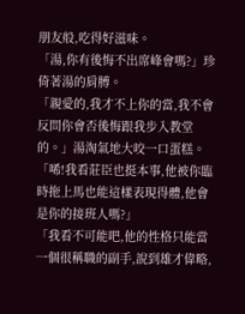朋友般,吃得好滋味。
「湯,你有後悔不出席峰會嗎?」珍倚著湯的肩膊。
「親愛的,我才不上你的當,我不會反問你會否後悔跟我步入教堂的。」湯淘氣地大咬一口蛋糕。
「唏!我看莊臣也挺本事,他被你臨時拖上馬也能這樣表現得體,他會是你的接班人嗎?」
「我看不可能吧,他的性格只能當一個很稱職的副手,說到雄才偉略,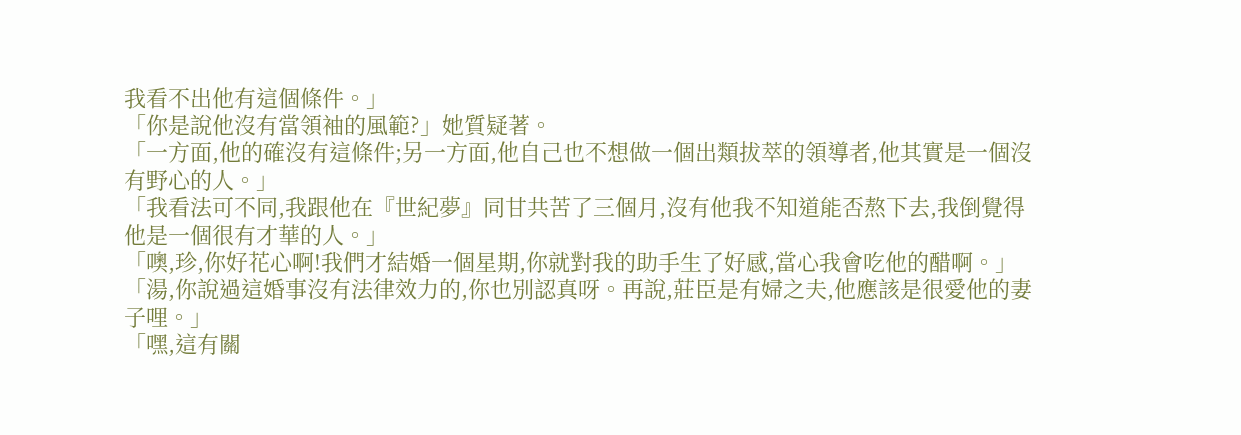我看不出他有這個條件。」
「你是說他沒有當領袖的風範?」她質疑著。
「一方面,他的確沒有這條件;另一方面,他自己也不想做一個出類拔萃的領導者,他其實是一個沒有野心的人。」
「我看法可不同,我跟他在『世紀夢』同甘共苦了三個月,沒有他我不知道能否熬下去,我倒覺得他是一個很有才華的人。」
「噢,珍,你好花心啊!我們才結婚一個星期,你就對我的助手生了好感,當心我會吃他的醋啊。」
「湯,你說過這婚事沒有法律效力的,你也別認真呀。再說,莊臣是有婦之夫,他應該是很愛他的妻子哩。」
「嘿,這有關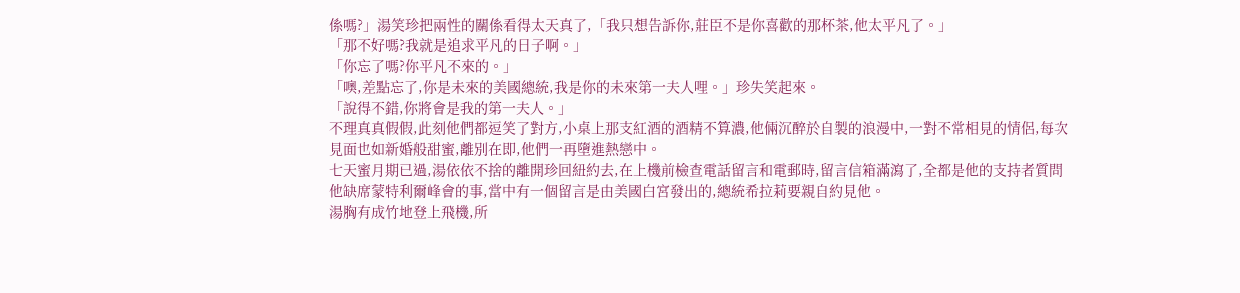係嗎?」湯笑珍把兩性的關係看得太天真了,「我只想告訴你,莊臣不是你喜歡的那杯茶,他太平凡了。」
「那不好嗎?我就是追求平凡的日子啊。」
「你忘了嗎?你平凡不來的。」
「噢,差點忘了,你是未來的美國總統,我是你的未來第一夫人哩。」珍失笑起來。
「說得不錯,你將會是我的第一夫人。」
不理真真假假,此刻他們都逗笑了對方,小桌上那支紅酒的酒精不算濃,他倆沉醉於自製的浪漫中,一對不常相見的情侶,每次見面也如新婚般甜蜜,離別在即,他們一再墮進熱戀中。
七天蜜月期已過,湯依依不捨的離開珍回紐約去,在上機前檢查電話留言和電郵時,留言信箱滿瀉了,全都是他的支持者質問他缺席蒙特利爾峰會的事,當中有一個留言是由美國白宮發出的,總統希拉莉要親自約見他。
湯胸有成竹地登上飛機,所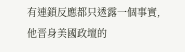有連鎖反應都只透露一個事實,他晋身美國政壇的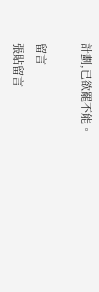計劃,已欲罷不能。

留言
張貼留言